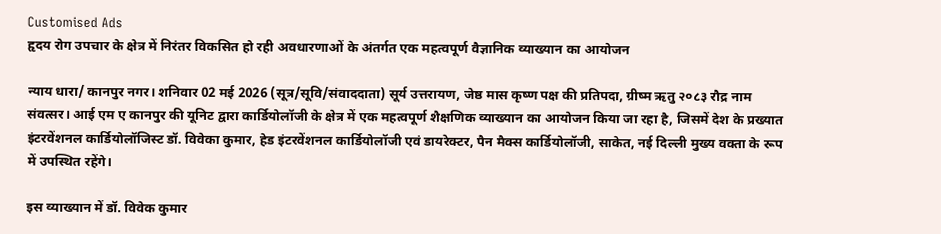Customised Ads
हृदय रोग उपचार के क्षेत्र में निरंतर विकसित हो रही अवधारणाओं के अंतर्गत एक महत्वपूर्ण वैज्ञानिक व्याख्यान का आयोजन

न्याय धारा/ कानपुर नगर। शनिवार 02 मई 2026 (सूत्र/सूवि/संवाददाता) सूर्य उत्तरायण, जेष्ठ मास कृष्ण पक्ष की प्रतिपदा, ग्रीष्म ऋतु २०८३ रौद्र नाम संवत्सर। आई एम ए कानपुर की यूनिट द्वारा कार्डियोलॉजी के क्षेत्र में एक महत्वपूर्ण शैक्षणिक व्याख्यान का आयोजन किया जा रहा है, जिसमें देश के प्रख्यात इंटरवेंशनल कार्डियोलॉजिस्ट डॉ. विवेका कुमार, हेड इंटरवेंशनल कार्डियोलॉजी एवं डायरेक्टर, पैन मैक्स कार्डियोलॉजी, साकेत, नई दिल्ली मुख्य वक्ता के रूप में उपस्थित रहेंगे।

इस व्याख्यान में डॉ. विवेक कुमार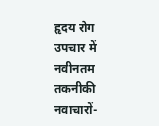हृदय रोग उपचार में नवीनतम तकनीकी नवाचारों-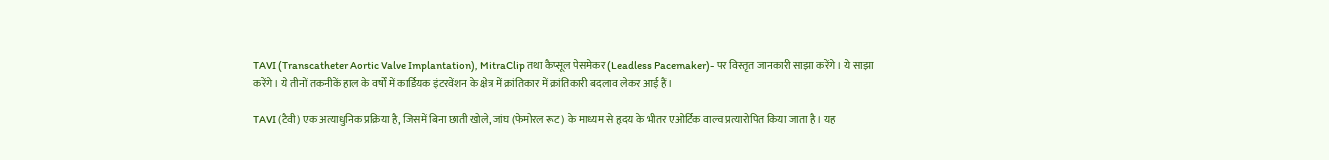TAVI (Transcatheter Aortic Valve Implantation), MitraClip तथा कैप्सूल पेसमेकर (Leadless Pacemaker)- पर विस्तृत जानकारी साझा करेंगे। ये साझा करेंगे। ये तीनों तकनीकें हाल के वर्षों में कार्डियक इंटरवेंशन के क्षेत्र में क्रांतिकार में क्रांतिकारी बदलाव लेकर आई हैं।

TAVI (टैवी) एक अत्याधुनिक प्रक्रिया है, जिसमें बिना छाती खोले, जांघ (फेमोरल रूट) के माध्यम से हृदय के भीतर एओर्टिक वाल्व प्रत्यारोपित किया जाता है। यह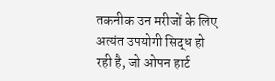तकनीक उन मरीजों के लिए अत्यंत उपयोगी सिद्ध हो रही है, जो ओपन हार्ट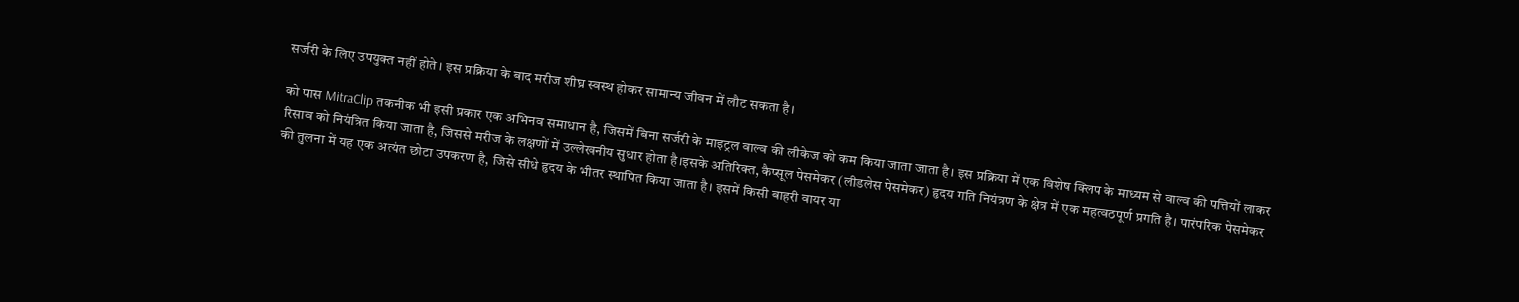सर्जरी के लिए उपयुक्त नहीं होते। इस प्रक्रिया के बाद मरीज शीघ्र स्वस्थ होकर सामान्य जीवन में लौट सकता है।

को पास MitraClip तकनीक भी इसी प्रकार एक अभिनव समाधान है, जिसमें बिना सर्जरी के माइट्रल वाल्व की लीकेज को कम किया जाता जाता है। इस प्रक्रिया में एक विशेष क्लिप के माध्यम से वाल्व की पत्तियों लाकर रिसाव को नियंत्रित किया जाता है, जिससे मरीज के लक्षणों में उल्लेखनीय सुधार होता है।इसके अतिरिक्त, कैप्सूल पेसमेकर (लीडलेस पेसमेकर) हृदय गति नियंत्रण के क्षेत्र में एक महत्वठपूर्ण प्रगति है। पारंपरिक पेसमेकर की तुलना में यह एक अत्यंत छोटा उपकरण है, जिसे सीधे हृदय के भीतर स्थापित किया जाता है। इसमें किसी बाहरी वायर या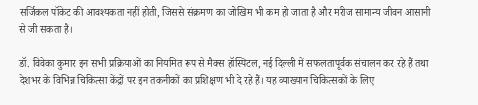सर्जिकल पॉकेट की आवश्यकता नहीं होती, जिससे संक्रमण का जोखिम भी कम हो जाता है और मरीज सामान्य जीवन आसानी से जी सकता है।

डॉ. विवेका कुमार इन सभी प्रक्रियाओं का नियमित रूप से मैक्स हॉस्पिटल, नई दिल्ली में सफलतापूर्वक संचालन कर रहे हैं तथा देशभर के विभिन्न चिकित्सा केंद्रों पर इन तकनीकों का प्रशिक्षण भी दे रहे हैं। यह व्याख्यान चिकित्सकों के लिए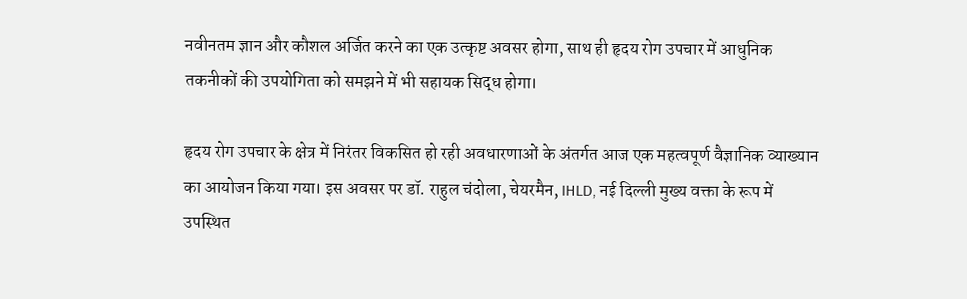नवीनतम ज्ञान और कौशल अर्जित करने का एक उत्कृष्ट अवसर होगा, साथ ही हृदय रोग उपचार में आधुनिक तकनीकों की उपयोगिता को समझने में भी सहायक सिद्ध होगा।

हृदय रोग उपचार के क्षेत्र में निरंतर विकसित हो रही अवधारणाओं के अंतर्गत आज एक महत्वपूर्ण वैज्ञानिक व्याख्यान का आयोजन किया गया। इस अवसर पर डॉ. राहुल चंदोला, चेयरमैन, IHLD, नई दिल्ली मुख्य वक्ता के रूप में उपस्थित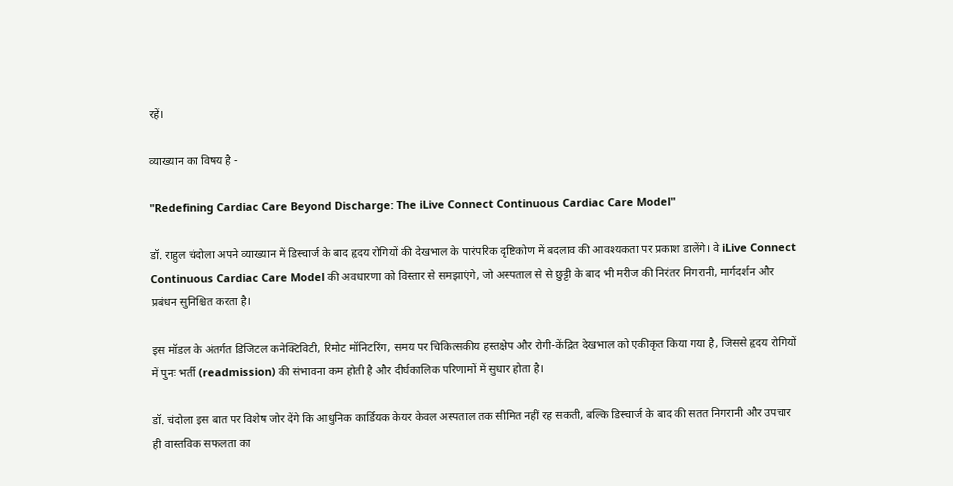रहें।

व्याख्यान का विषय है -

"Redefining Cardiac Care Beyond Discharge: The iLive Connect Continuous Cardiac Care Model"

डॉ. राहुल चंदोला अपने व्याख्यान में डिस्चार्ज के बाद हृदय रोगियों की देखभाल के पारंपरिक दृष्टिकोण में बदलाव की आवश्यकता पर प्रकाश डालेंगे। वे iLive Connect Continuous Cardiac Care Model की अवधारणा को विस्तार से समझाएंगे, जो अस्पताल से से छुट्टी के बाद भी मरीज की निरंतर निगरानी, मार्गदर्शन और प्रबंधन सुनिश्चित करता है।

इस मॉडल के अंतर्गत डिजिटल कनेक्टिविटी, रिमोट मॉनिटरिंग, समय पर चिकित्सकीय हस्तक्षेप और रोगी-केंद्रित देखभाल को एकीकृत किया गया है, जिससे हृदय रोगियों में पुनः भर्ती (readmission) की संभावना कम होती है और दीर्घकालिक परिणामों में सुधार होता है।

डॉ. चंदोला इस बात पर विशेष जोर देंगे कि आधुनिक कार्डियक केयर केवल अस्पताल तक सीमित नहीं रह सकती, बल्कि डिस्चार्ज के बाद की सतत निगरानी और उपचार ही वास्तविक सफलता का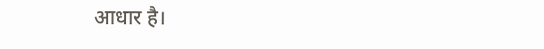आधार है।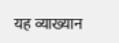यह व्याख्यान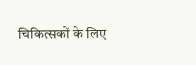चिकित्सकों के लिए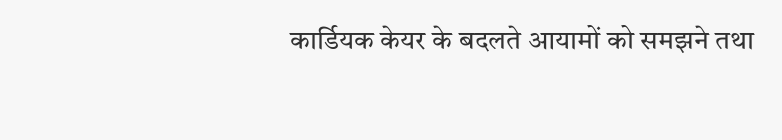कार्डियक केयर के बदलते आयामों को समझने तथा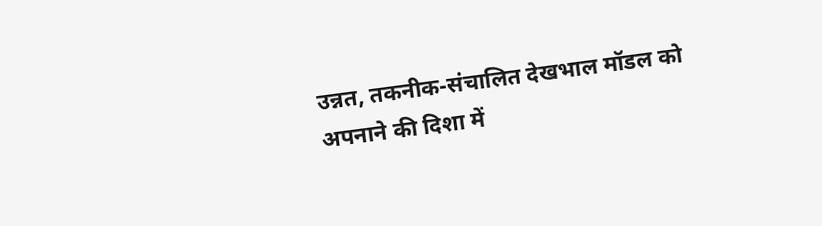उन्नत, तकनीक-संचालित देखभाल मॉडल को अपनाने की दिशा में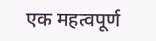एक महत्वपूर्ण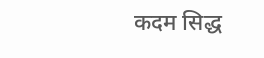कदम सिद्ध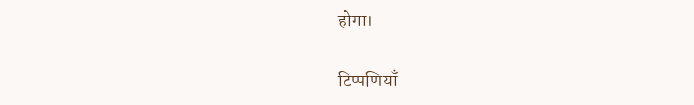होगा।

टिप्पणियाँ